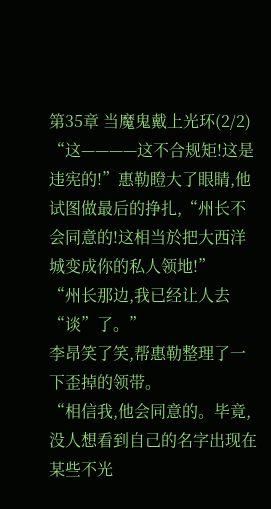第35章 当魔鬼戴上光环(2/2)
“这————这不合规矩!这是违宪的!”惠勒瞪大了眼睛,他试图做最后的挣扎,“州长不会同意的!这相当於把大西洋城变成你的私人领地!”
“州长那边,我已经让人去“谈”了。”
李昂笑了笑,帮惠勒整理了一下歪掉的领带。
“相信我,他会同意的。毕竟,没人想看到自己的名字出现在某些不光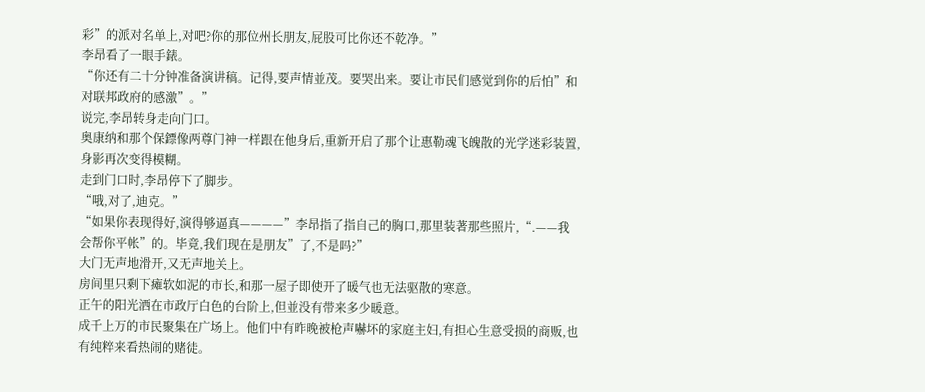彩”的派对名单上,对吧?你的那位州长朋友,屁股可比你还不乾净。”
李昂看了一眼手錶。
“你还有二十分钟准备演讲稿。记得,要声情並茂。要哭出来。要让市民们感觉到你的后怕”和对联邦政府的感激”。”
说完,李昂转身走向门口。
奥康纳和那个保鏢像两尊门神一样跟在他身后,重新开启了那个让惠勒魂飞魄散的光学迷彩装置,身影再次变得模糊。
走到门口时,李昂停下了脚步。
“哦,对了,迪克。”
“如果你表现得好,演得够逼真————”李昂指了指自己的胸口,那里装著那些照片,“.——我会帮你平帐”的。毕竟,我们现在是朋友”了,不是吗?”
大门无声地滑开,又无声地关上。
房间里只剩下瘫软如泥的市长,和那一屋子即使开了暖气也无法驱散的寒意。
正午的阳光洒在市政厅白色的台阶上,但並没有带来多少暖意。
成千上万的市民聚集在广场上。他们中有昨晚被枪声嚇坏的家庭主妇,有担心生意受损的商贩,也有纯粹来看热闹的赌徒。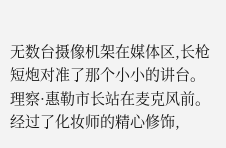无数台摄像机架在媒体区,长枪短炮对准了那个小小的讲台。
理察·惠勒市长站在麦克风前。
经过了化妆师的精心修饰,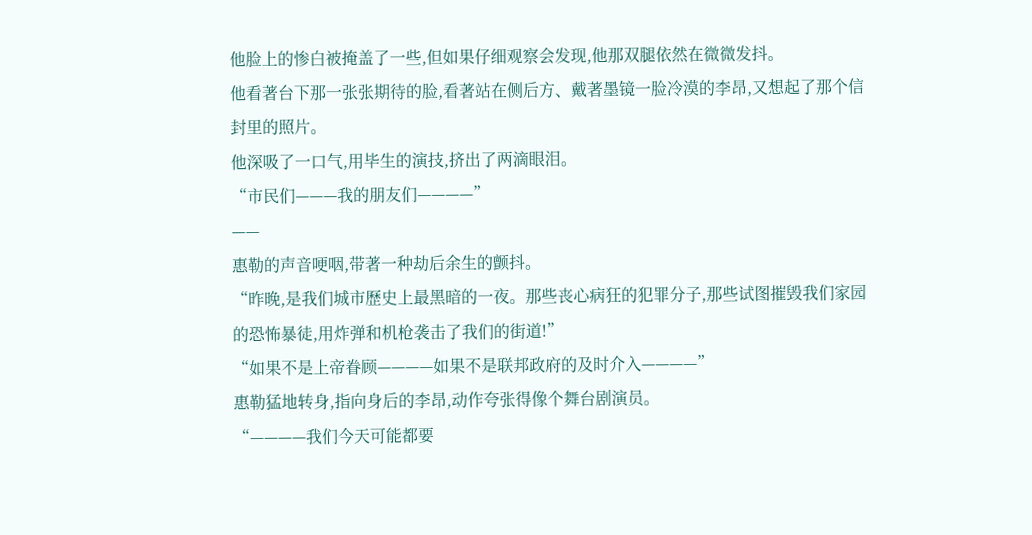他脸上的惨白被掩盖了一些,但如果仔细观察会发现,他那双腿依然在微微发抖。
他看著台下那一张张期待的脸,看著站在侧后方、戴著墨镜一脸冷漠的李昂,又想起了那个信封里的照片。
他深吸了一口气,用毕生的演技,挤出了两滴眼泪。
“市民们———我的朋友们————”
——
惠勒的声音哽咽,带著一种劫后余生的颤抖。
“昨晚,是我们城市歷史上最黑暗的一夜。那些丧心病狂的犯罪分子,那些试图摧毁我们家园的恐怖暴徒,用炸弹和机枪袭击了我们的街道!”
“如果不是上帝眷顾————如果不是联邦政府的及时介入————”
惠勒猛地转身,指向身后的李昂,动作夸张得像个舞台剧演员。
“————我们今天可能都要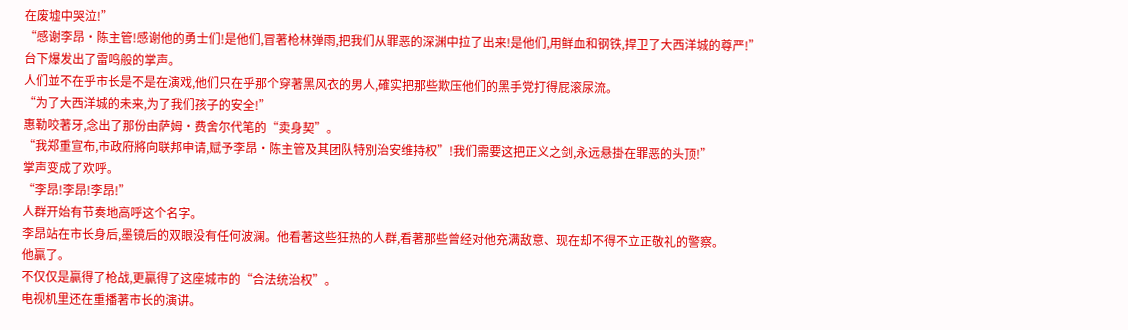在废墟中哭泣!”
“感谢李昂·陈主管!感谢他的勇士们!是他们,冒著枪林弹雨,把我们从罪恶的深渊中拉了出来!是他们,用鲜血和钢铁,捍卫了大西洋城的尊严!”
台下爆发出了雷鸣般的掌声。
人们並不在乎市长是不是在演戏,他们只在乎那个穿著黑风衣的男人,確实把那些欺压他们的黑手党打得屁滚尿流。
“为了大西洋城的未来,为了我们孩子的安全!”
惠勒咬著牙,念出了那份由萨姆·费舍尔代笔的“卖身契”。
“我郑重宣布,市政府將向联邦申请,赋予李昂·陈主管及其团队特別治安维持权”!我们需要这把正义之剑,永远悬掛在罪恶的头顶!”
掌声变成了欢呼。
“李昂!李昂!李昂!”
人群开始有节奏地高呼这个名字。
李昂站在市长身后,墨镜后的双眼没有任何波澜。他看著这些狂热的人群,看著那些曾经对他充满敌意、现在却不得不立正敬礼的警察。
他贏了。
不仅仅是贏得了枪战,更贏得了这座城市的“合法统治权”。
电视机里还在重播著市长的演讲。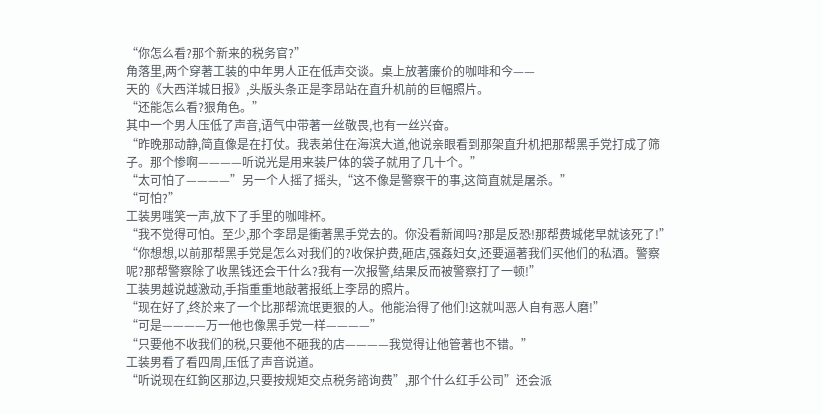“你怎么看?那个新来的税务官?”
角落里,两个穿著工装的中年男人正在低声交谈。桌上放著廉价的咖啡和今——
天的《大西洋城日报》,头版头条正是李昂站在直升机前的巨幅照片。
“还能怎么看?狠角色。”
其中一个男人压低了声音,语气中带著一丝敬畏,也有一丝兴奋。
“昨晚那动静,简直像是在打仗。我表弟住在海滨大道,他说亲眼看到那架直升机把那帮黑手党打成了筛子。那个惨啊————听说光是用来装尸体的袋子就用了几十个。”
“太可怕了————”另一个人摇了摇头,“这不像是警察干的事,这简直就是屠杀。”
“可怕?”
工装男嗤笑一声,放下了手里的咖啡杯。
“我不觉得可怕。至少,那个李昂是衝著黑手党去的。你没看新闻吗?那是反恐!那帮费城佬早就该死了!”
“你想想,以前那帮黑手党是怎么对我们的?收保护费,砸店,强姦妇女,还要逼著我们买他们的私酒。警察呢?那帮警察除了收黑钱还会干什么?我有一次报警,结果反而被警察打了一顿!”
工装男越说越激动,手指重重地敲著报纸上李昂的照片。
“现在好了,终於来了一个比那帮流氓更狠的人。他能治得了他们!这就叫恶人自有恶人磨!”
“可是————万一他也像黑手党一样————”
“只要他不收我们的税,只要他不砸我的店————我觉得让他管著也不错。”
工装男看了看四周,压低了声音说道。
“听说现在红鉤区那边,只要按规矩交点税务諮询费”,那个什么红手公司”还会派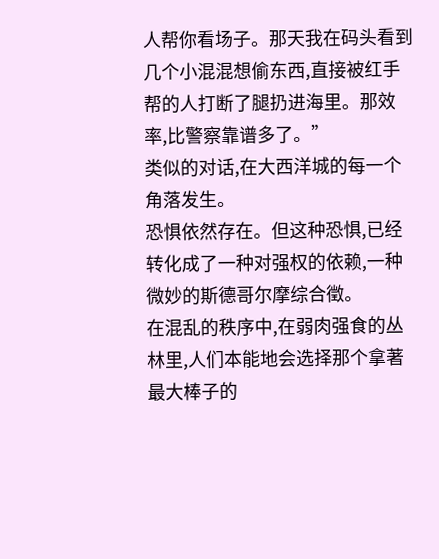人帮你看场子。那天我在码头看到几个小混混想偷东西,直接被红手帮的人打断了腿扔进海里。那效率,比警察靠谱多了。”
类似的对话,在大西洋城的每一个角落发生。
恐惧依然存在。但这种恐惧,已经转化成了一种对强权的依赖,一种微妙的斯德哥尔摩综合徵。
在混乱的秩序中,在弱肉强食的丛林里,人们本能地会选择那个拿著最大棒子的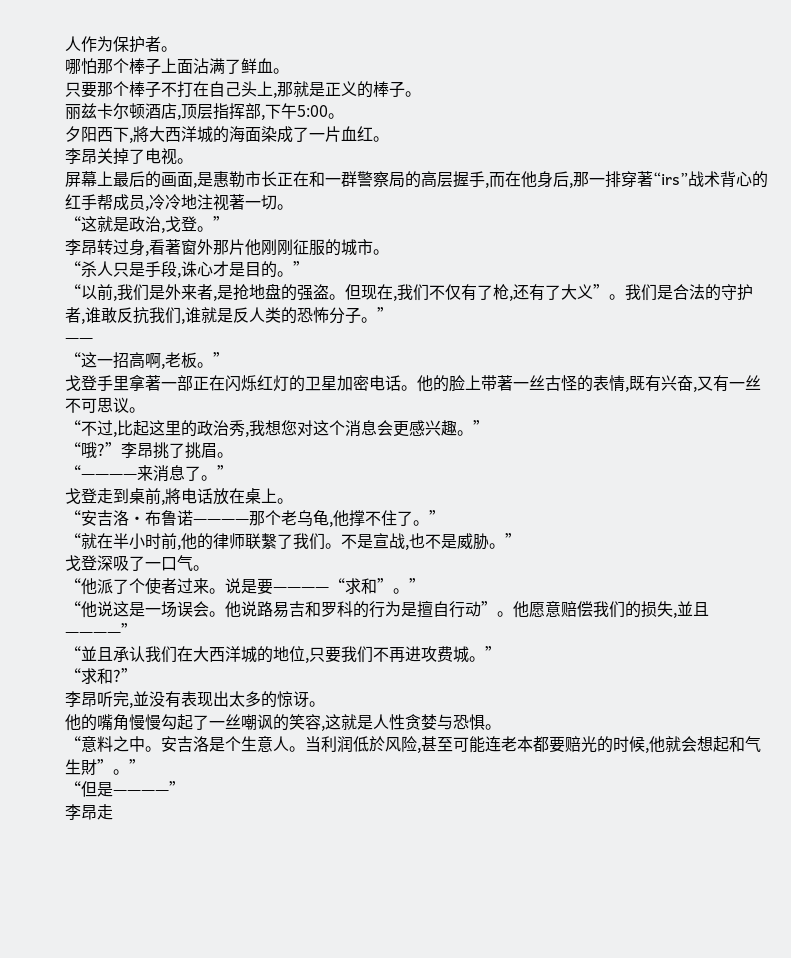人作为保护者。
哪怕那个棒子上面沾满了鲜血。
只要那个棒子不打在自己头上,那就是正义的棒子。
丽兹卡尔顿酒店,顶层指挥部,下午5:00。
夕阳西下,將大西洋城的海面染成了一片血红。
李昂关掉了电视。
屏幕上最后的画面,是惠勒市长正在和一群警察局的高层握手,而在他身后,那一排穿著“irs”战术背心的红手帮成员,冷冷地注视著一切。
“这就是政治,戈登。”
李昂转过身,看著窗外那片他刚刚征服的城市。
“杀人只是手段,诛心才是目的。”
“以前,我们是外来者,是抢地盘的强盗。但现在,我们不仅有了枪,还有了大义”。我们是合法的守护者,谁敢反抗我们,谁就是反人类的恐怖分子。”
——
“这一招高啊,老板。”
戈登手里拿著一部正在闪烁红灯的卫星加密电话。他的脸上带著一丝古怪的表情,既有兴奋,又有一丝不可思议。
“不过,比起这里的政治秀,我想您对这个消息会更感兴趣。”
“哦?”李昂挑了挑眉。
“————来消息了。”
戈登走到桌前,將电话放在桌上。
“安吉洛·布鲁诺————那个老乌龟,他撑不住了。”
“就在半小时前,他的律师联繫了我们。不是宣战,也不是威胁。”
戈登深吸了一口气。
“他派了个使者过来。说是要————“求和”。”
“他说这是一场误会。他说路易吉和罗科的行为是擅自行动”。他愿意赔偿我们的损失,並且————”
“並且承认我们在大西洋城的地位,只要我们不再进攻费城。”
“求和?”
李昂听完,並没有表现出太多的惊讶。
他的嘴角慢慢勾起了一丝嘲讽的笑容,这就是人性贪婪与恐惧。
“意料之中。安吉洛是个生意人。当利润低於风险,甚至可能连老本都要赔光的时候,他就会想起和气生財”。”
“但是————”
李昂走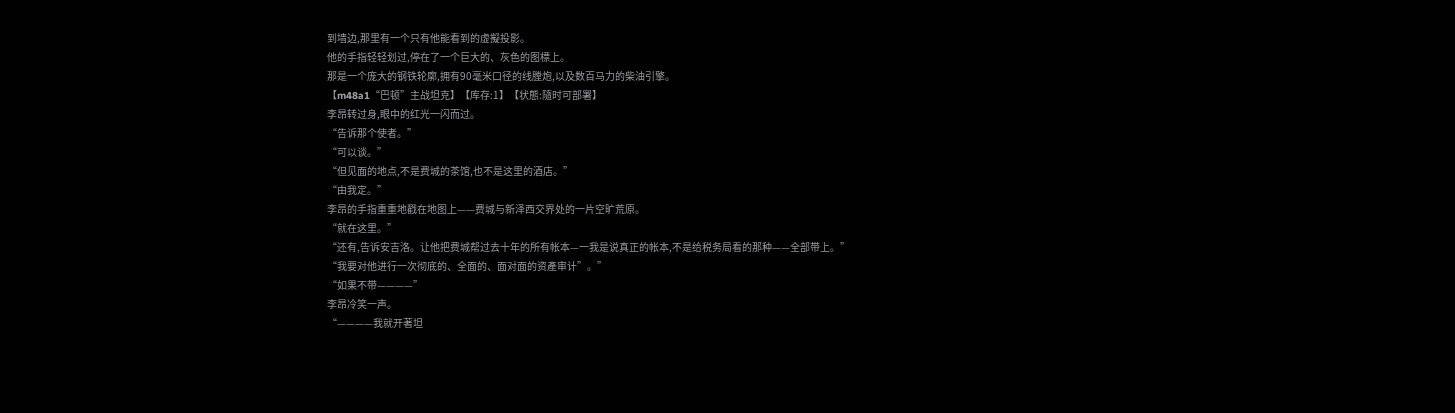到墙边,那里有一个只有他能看到的虚擬投影。
他的手指轻轻划过,停在了一个巨大的、灰色的图標上。
那是一个庞大的钢铁轮廓,拥有90毫米口径的线膛炮,以及数百马力的柴油引擎。
【m48a1“巴顿”主战坦克】【库存:1】【状態:隨时可部署】
李昂转过身,眼中的红光一闪而过。
“告诉那个使者。”
“可以谈。”
“但见面的地点,不是费城的茶馆,也不是这里的酒店。”
“由我定。”
李昂的手指重重地戳在地图上——费城与新泽西交界处的一片空旷荒原。
“就在这里。”
“还有,告诉安吉洛。让他把费城帮过去十年的所有帐本—一我是说真正的帐本,不是给税务局看的那种——全部带上。”
“我要对他进行一次彻底的、全面的、面对面的资產审计”。”
“如果不带————”
李昂冷笑一声。
“————我就开著坦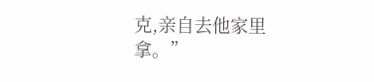克,亲自去他家里拿。”